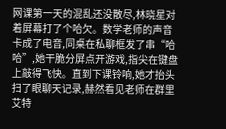网课第一天的混乱还没散尽,林晓星对着屏幕打了个哈欠。数学老师的声音卡成了电音,同桌在私聊框发了串“哈哈”,她干脆分屏点开游戏,指尖在键盘上敲得飞快。直到下课铃响,她才抬头扫了眼聊天记录,赫然看见老师在群里艾特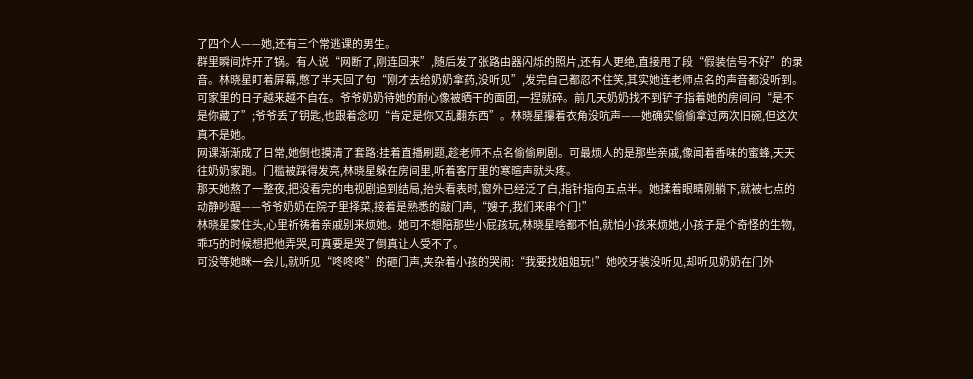了四个人——她,还有三个常逃课的男生。
群里瞬间炸开了锅。有人说“网断了,刚连回来”,随后发了张路由器闪烁的照片,还有人更绝,直接甩了段“假装信号不好”的录音。林晓星盯着屏幕,憋了半天回了句“刚才去给奶奶拿药,没听见”,发完自己都忍不住笑,其实她连老师点名的声音都没听到。
可家里的日子越来越不自在。爷爷奶奶待她的耐心像被晒干的面团,一捏就碎。前几天奶奶找不到铲子指着她的房间问“是不是你藏了”;爷爷丢了钥匙,也跟着念叨“肯定是你又乱翻东西”。林晓星攥着衣角没吭声——她确实偷偷拿过两次旧碗,但这次真不是她。
网课渐渐成了日常,她倒也摸清了套路:挂着直播刷题,趁老师不点名偷偷刷剧。可最烦人的是那些亲戚,像闻着香味的蜜蜂,天天往奶奶家跑。门槛被踩得发亮,林晓星躲在房间里,听着客厅里的寒暄声就头疼。
那天她熬了一整夜,把没看完的电视剧追到结局,抬头看表时,窗外已经泛了白,指针指向五点半。她揉着眼睛刚躺下,就被七点的动静吵醒——爷爷奶奶在院子里择菜,接着是熟悉的敲门声,“嫂子,我们来串个门!”
林晓星蒙住头,心里祈祷着亲戚别来烦她。她可不想陪那些小屁孩玩,林晓星啥都不怕,就怕小孩来烦她,小孩子是个奇怪的生物,乖巧的时候想把他弄哭,可真要是哭了倒真让人受不了。
可没等她眯一会儿,就听见“咚咚咚”的砸门声,夹杂着小孩的哭闹:“我要找姐姐玩!”她咬牙装没听见,却听见奶奶在门外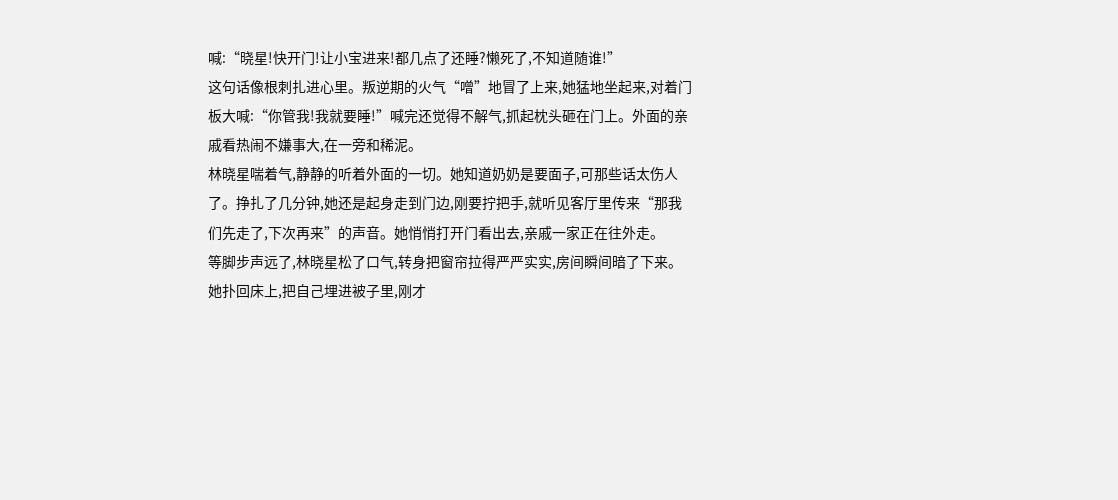喊:“晓星!快开门!让小宝进来!都几点了还睡?懒死了,不知道随谁!”
这句话像根刺扎进心里。叛逆期的火气“噌”地冒了上来,她猛地坐起来,对着门板大喊:“你管我!我就要睡!”喊完还觉得不解气,抓起枕头砸在门上。外面的亲戚看热闹不嫌事大,在一旁和稀泥。
林晓星喘着气,静静的听着外面的一切。她知道奶奶是要面子,可那些话太伤人了。挣扎了几分钟,她还是起身走到门边,刚要拧把手,就听见客厅里传来“那我们先走了,下次再来”的声音。她悄悄打开门看出去,亲戚一家正在往外走。
等脚步声远了,林晓星松了口气,转身把窗帘拉得严严实实,房间瞬间暗了下来。她扑回床上,把自己埋进被子里,刚才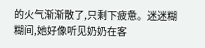的火气渐渐散了,只剩下疲惫。迷迷糊糊间,她好像听见奶奶在客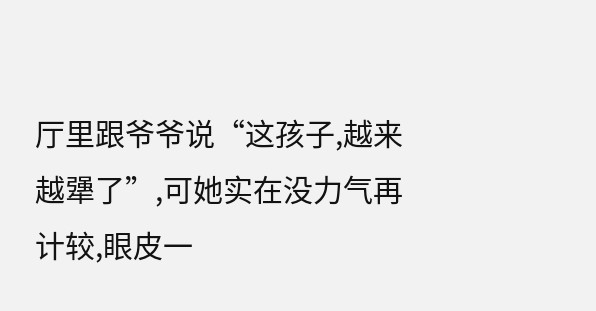厅里跟爷爷说“这孩子,越来越犟了”,可她实在没力气再计较,眼皮一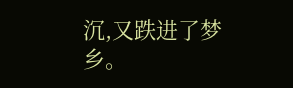沉,又跌进了梦乡。